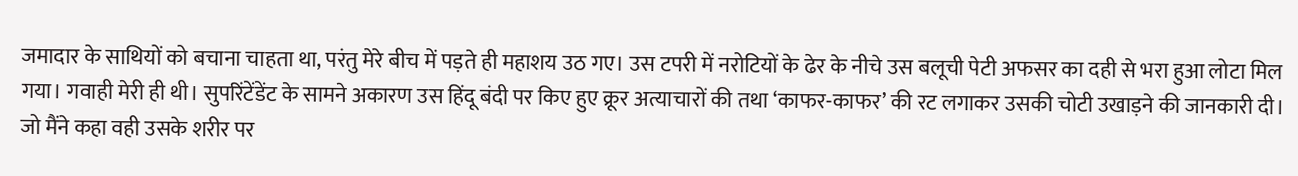जमादार के साथियों को बचाना चाहता था, परंतु मेरे बीच में पड़ते ही महाशय उठ गए। उस टपरी में नरोटियों के ढेर के नीचे उस बलूची पेटी अफसर का दही से भरा हुआ लोटा मिल गया। गवाही मेरी ही थी। सुपरिंटेंडेंट के सामने अकारण उस हिंदू बंदी पर किए हुए क्रूर अत्याचारों की तथा ‘काफर-काफर’ की रट लगाकर उसकी चोटी उखाड़ने की जानकारी दी। जो मैंने कहा वही उसके शरीर पर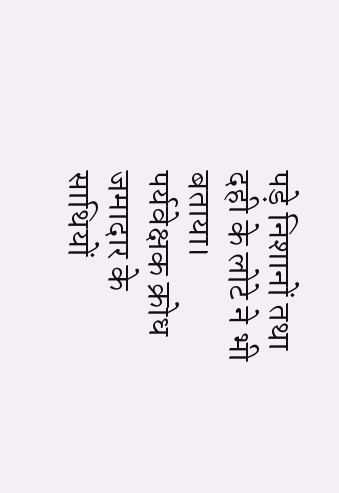पड़े निशानों तथा दही के लोटे ने भी बताया।
पर्यवेक्षक क्रोध
जमादार के साथियों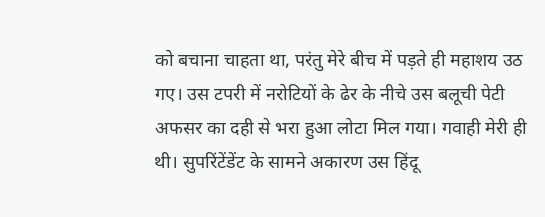को बचाना चाहता था, परंतु मेरे बीच में पड़ते ही महाशय उठ गए। उस टपरी में नरोटियों के ढेर के नीचे उस बलूची पेटी अफसर का दही से भरा हुआ लोटा मिल गया। गवाही मेरी ही थी। सुपरिंटेंडेंट के सामने अकारण उस हिंदू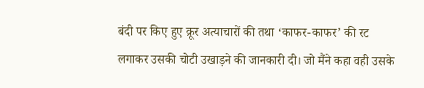बंदी पर किए हुए क्रूर अत्याचारों की तथा ‘काफर-काफर’ की रट लगाकर उसकी चोटी उखाड़ने की जानकारी दी। जो मैंने कहा वही उसके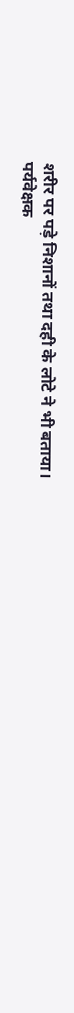शरीर पर पड़े निशानों तथा दही के लोटे ने भी बताया।
पर्यवेक्षक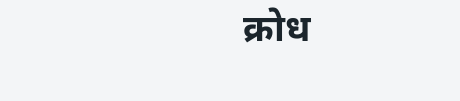क्रोध